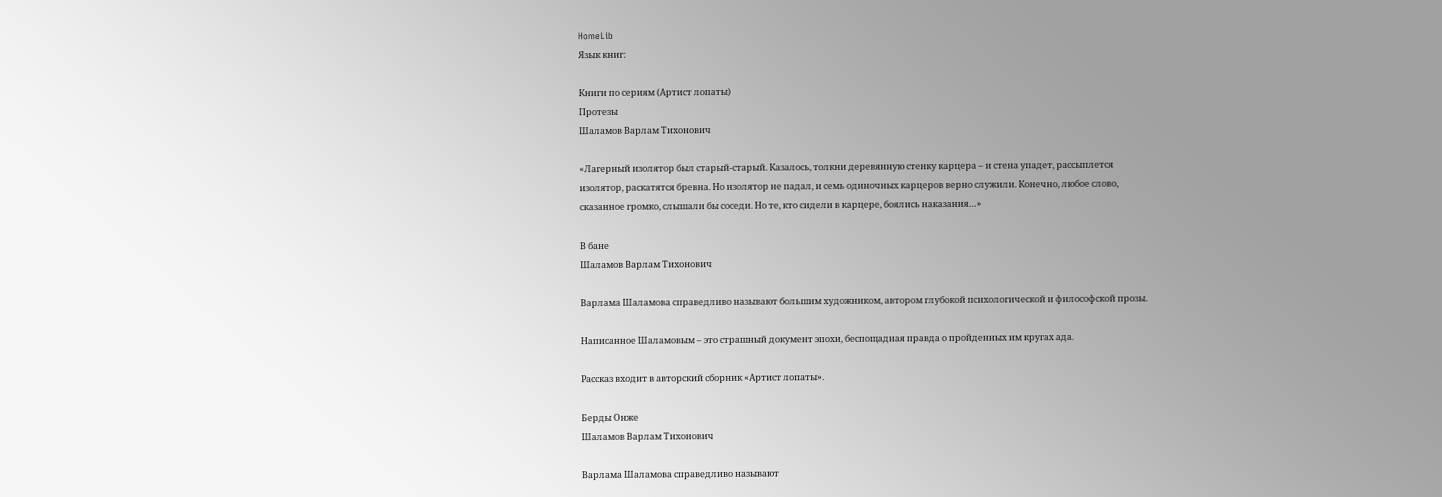HomeLib
Язык книг:

Книги по сериям (Артист лопаты)
Протезы
Шаламов Варлам Тихонович

«Лагерный изолятор был старый-старый. Казалось, толкни деревянную стенку карцера – и стена упадет, рассыплется изолятор, раскатятся бревна. Но изолятор не падал, и семь одиночных карцеров верно служили. Конечно, любое слово, сказанное громко, слышали бы соседи. Но те, кто сидели в карцере, боялись наказания…»

В бане
Шаламов Варлам Тихонович

Варлама Шаламова справедливо называют большим художником, автором глубокой психологической и философской прозы.

Написанное Шаламовым – это страшный документ эпохи, беспощадная правда о пройденных им кругах ада.

Рассказ входит в авторский сборник «Артист лопаты».

Берды Онже
Шаламов Варлам Тихонович

Варлама Шаламова справедливо называют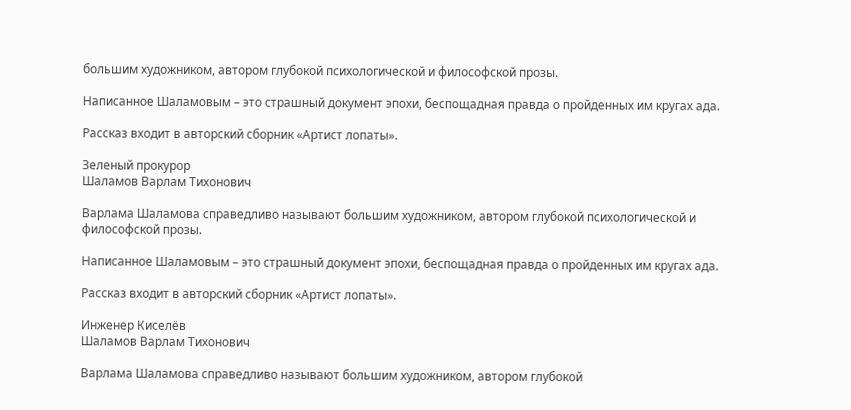большим художником, автором глубокой психологической и философской прозы.

Написанное Шаламовым – это страшный документ эпохи, беспощадная правда о пройденных им кругах ада.

Рассказ входит в авторский сборник «Артист лопаты».

Зеленый прокурор
Шаламов Варлам Тихонович

Варлама Шаламова справедливо называют большим художником, автором глубокой психологической и философской прозы.

Написанное Шаламовым – это страшный документ эпохи, беспощадная правда о пройденных им кругах ада.

Рассказ входит в авторский сборник «Артист лопаты».

Инженер Киселёв
Шаламов Варлам Тихонович

Варлама Шаламова справедливо называют большим художником, автором глубокой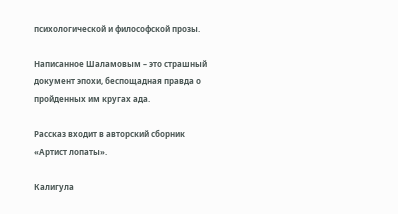психологической и философской прозы.

Написанное Шаламовым – это страшный документ эпохи, беспощадная правда о пройденных им кругах ада.

Рассказ входит в авторский сборник «Артист лопаты».

Калигула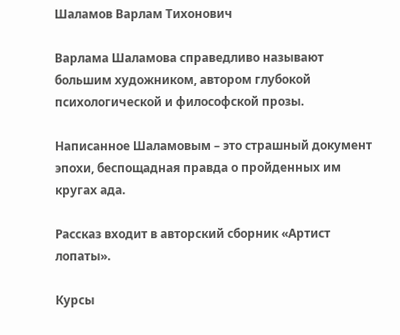Шаламов Варлам Тихонович

Варлама Шаламова справедливо называют большим художником, автором глубокой психологической и философской прозы.

Написанное Шаламовым – это страшный документ эпохи, беспощадная правда о пройденных им кругах ада.

Рассказ входит в авторский сборник «Артист лопаты».

Курсы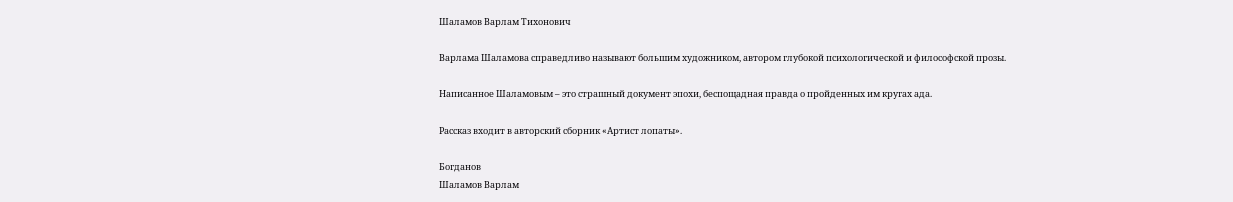Шаламов Варлам Тихонович

Варлама Шаламова справедливо называют большим художником, автором глубокой психологической и философской прозы.

Написанное Шаламовым – это страшный документ эпохи, беспощадная правда о пройденных им кругах ада.

Рассказ входит в авторский сборник «Артист лопаты».

Богданов
Шаламов Варлам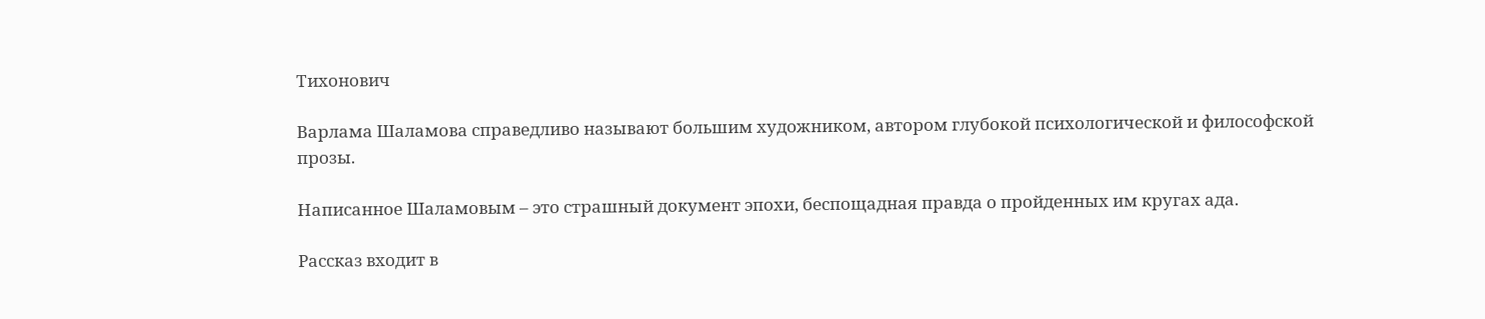Тихонович

Варлама Шаламова справедливо называют большим художником, автором глубокой психологической и философской прозы.

Написанное Шаламовым – это страшный документ эпохи, беспощадная правда о пройденных им кругах ада.

Рассказ входит в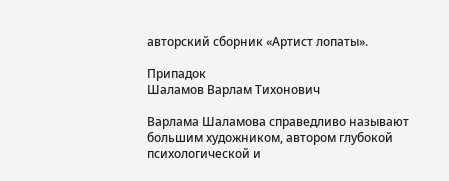авторский сборник «Артист лопаты».

Припадок
Шаламов Варлам Тихонович

Варлама Шаламова справедливо называют большим художником, автором глубокой психологической и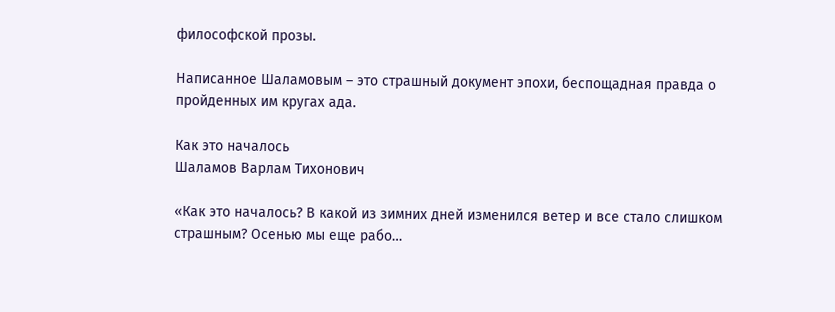философской прозы.

Написанное Шаламовым – это страшный документ эпохи, беспощадная правда о пройденных им кругах ада.

Как это началось
Шаламов Варлам Тихонович

«Как это началось? В какой из зимних дней изменился ветер и все стало слишком страшным? Осенью мы еще рабо…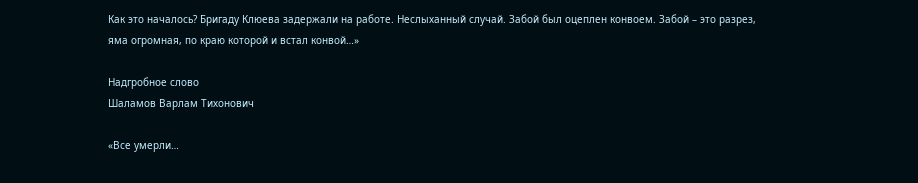Как это началось? Бригаду Клюева задержали на работе. Неслыханный случай. Забой был оцеплен конвоем. Забой – это разрез, яма огромная, по краю которой и встал конвой…»

Надгробное слово
Шаламов Варлам Тихонович

«Все умерли…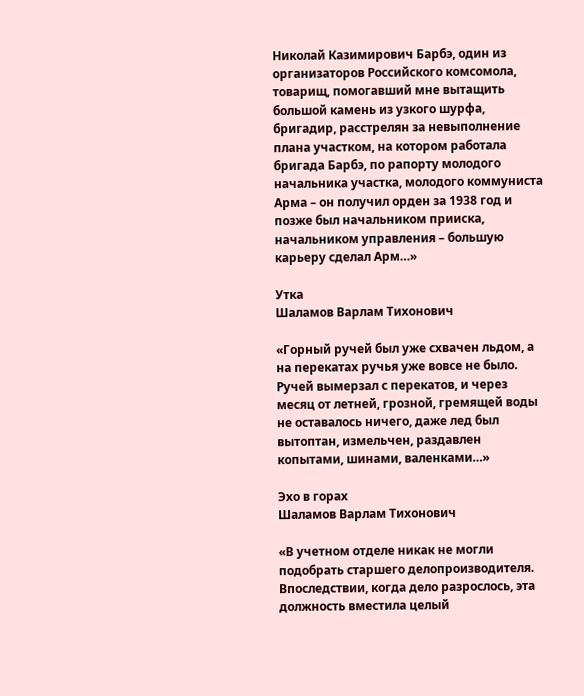Николай Казимирович Барбэ, один из организаторов Российского комсомола, товарищ, помогавший мне вытащить большой камень из узкого шурфа, бригадир, расстрелян за невыполнение плана участком, на котором работала бригада Барбэ, по рапорту молодого начальника участка, молодого коммуниста Арма – он получил орден за 1938 год и позже был начальником прииска, начальником управления – большую карьеру сделал Арм…»

Утка
Шаламов Варлам Тихонович

«Горный ручей был уже схвачен льдом, а на перекатах ручья уже вовсе не было. Ручей вымерзал с перекатов, и через месяц от летней, грозной, гремящей воды не оставалось ничего, даже лед был вытоптан, измельчен, раздавлен копытами, шинами, валенками…»

Эхо в горах
Шаламов Варлам Тихонович

«В учетном отделе никак не могли подобрать старшего делопроизводителя. Впоследствии, когда дело разрослось, эта должность вместила целый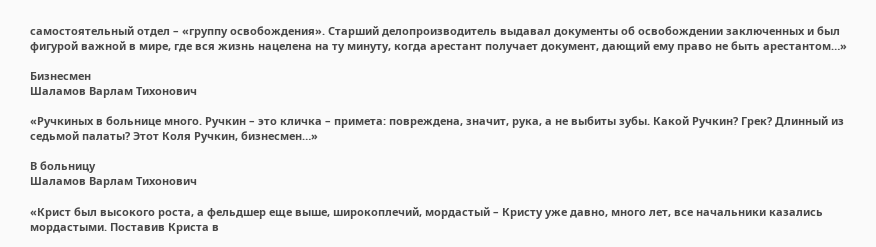самостоятельный отдел – «группу освобождения». Старший делопроизводитель выдавал документы об освобождении заключенных и был фигурой важной в мире, где вся жизнь нацелена на ту минуту, когда арестант получает документ, дающий ему право не быть арестантом…»

Бизнесмен
Шаламов Варлам Тихонович

«Ручкиных в больнице много. Ручкин – это кличка – примета: повреждена, значит, рука, а не выбиты зубы. Какой Ручкин? Грек? Длинный из седьмой палаты? Этот Коля Ручкин, бизнесмен…»

В больницу
Шаламов Варлам Тихонович

«Крист был высокого роста, а фельдшер еще выше, широкоплечий, мордастый – Кристу уже давно, много лет, все начальники казались мордастыми. Поставив Криста в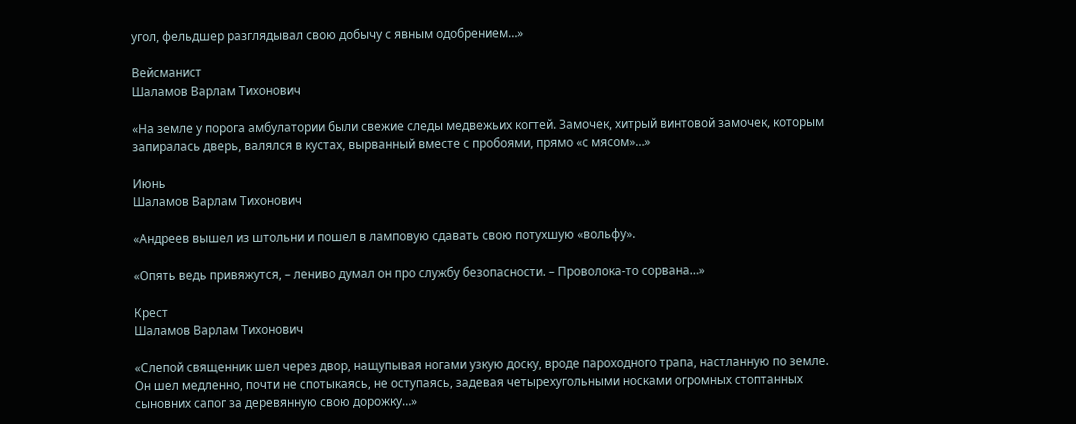угол, фельдшер разглядывал свою добычу с явным одобрением…»

Вейсманист
Шаламов Варлам Тихонович

«На земле у порога амбулатории были свежие следы медвежьих когтей. Замочек, хитрый винтовой замочек, которым запиралась дверь, валялся в кустах, вырванный вместе с пробоями, прямо «с мясом»…»

Июнь
Шаламов Варлам Тихонович

«Андреев вышел из штольни и пошел в ламповую сдавать свою потухшую «вольфу».

«Опять ведь привяжутся, – лениво думал он про службу безопасности. – Проволока-то сорвана…»

Крест
Шаламов Варлам Тихонович

«Слепой священник шел через двор, нащупывая ногами узкую доску, вроде пароходного трапа, настланную по земле. Он шел медленно, почти не спотыкаясь, не оступаясь, задевая четырехугольными носками огромных стоптанных сыновних сапог за деревянную свою дорожку…»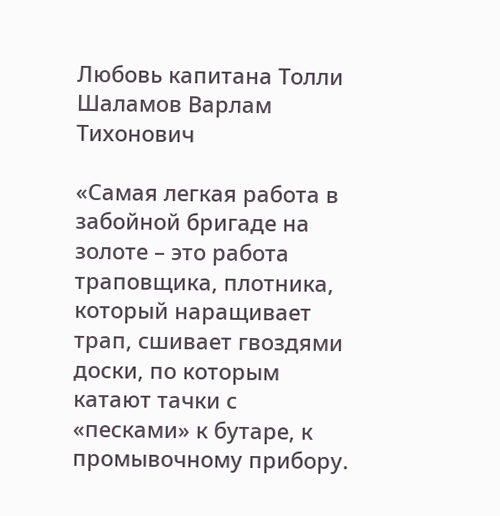Любовь капитана Толли
Шаламов Варлам Тихонович

«Самая легкая работа в забойной бригаде на золоте – это работа траповщика, плотника, который наращивает трап, сшивает гвоздями доски, по которым катают тачки с «песками» к бутаре, к промывочному прибору.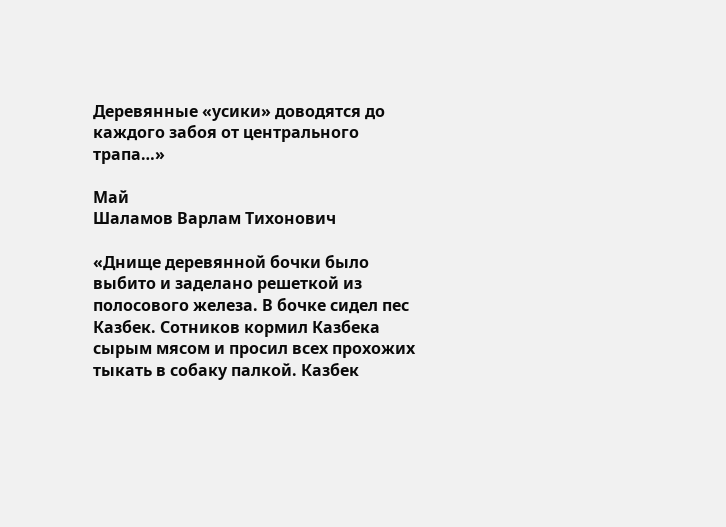Деревянные «усики» доводятся до каждого забоя от центрального трапа…»

Май
Шаламов Варлам Тихонович

«Днище деревянной бочки было выбито и заделано решеткой из полосового железа. В бочке сидел пес Казбек. Сотников кормил Казбека сырым мясом и просил всех прохожих тыкать в собаку палкой. Казбек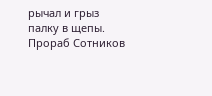рычал и грыз палку в щепы. Прораб Сотников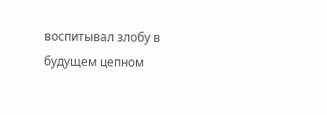воспитывал злобу в будущем цепном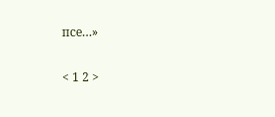псе…»

< 1 2 >